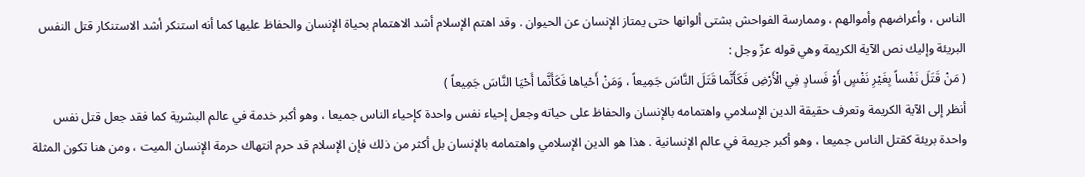الناس ، وأعراضهم وأموالهم ، وممارسة الفواحش بشتى ألوانها حتى يمتاز الإنسان عن الحيوان . وقد اهتم الإسلام أشد الاهتمام بحياة الإنسان والحفاظ عليها كما أنه استنكر أشد الاستنكار قتل النفس البريئة وإليك نص الآية الكريمة وهي قوله عزّ وجل :
( مَنْ قَتَلَ نَفْساً بِغَيْرِ نَفْسٍ أَوْ فَسادٍ فِي الْأَرْضِ فَكَأَنَّما قَتَلَ النَّاسَ جَمِيعاً ، وَمَنْ أَحْياها فَكَأَنَّما أَحْيَا النَّاسَ جَمِيعاً )
أنظر إلى الآية الكريمة وتعرف حقيقة الدين الإسلامي واهتمامه بالإنسان والحفاظ على حياته وجعل إحياء نفس واحدة كإحياء الناس جميعا ، وهو أكبر خدمة في عالم البشرية كما فقد جعل قتل نفس واحدة بريئة كقتل الناس جميعا ، وهو أكبر جريمة في عالم الإنسانية . هذا هو الدين الإسلامي واهتمامه بالإنسان بل أكثر من ذلك فإن الإسلام قد حرم انتهاك حرمة الإنسان الميت ، ومن هنا تكون المثلة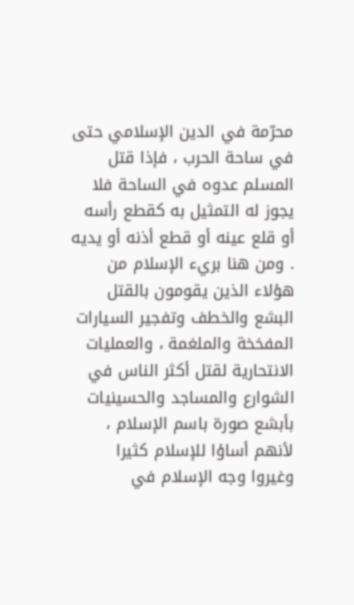محرّمة في الدين الإسلامي حتى في ساحة الحرب ، فإذا قتل المسلم عدوه في الساحة فلا يجوز له التمثيل به كقطع رأسه أو قلع عينه أو قطع أذنه أو يديه . ومن هنا بريء الإسلام من هؤلاء الذين يقومون بالقتل البشع والخطف وتفجير السيارات المفخخة والملغمة ، والعمليات الانتحارية لقتل أكثر الناس في الشوارع والمساجد والحسينيات بأبشع صورة باسم الإسلام ، لأنهم أساؤا للإسلام كثيرا وغيروا وجه الإسلام في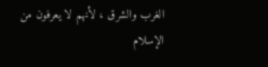الغرب والشرق ، لأنهم لا يعرفون من الإسلام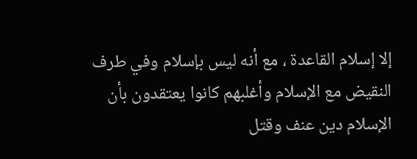إلا إسلام القاعدة ، مع أنه ليس بإسلام وفي طرف النقيض مع الإسلام وأغلبهم كانوا يعتقدون بأن الإسلام دين عنف وقتل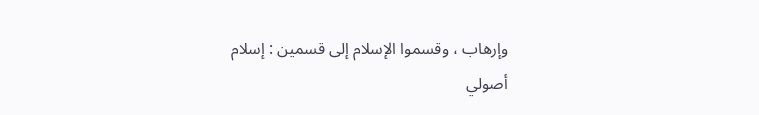وإرهاب ، وقسموا الإسلام إلى قسمين : إسلام أصولي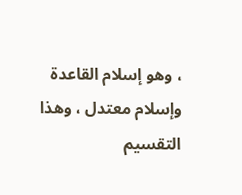، وهو إسلام القاعدة وإسلام معتدل ، وهذا التقسيم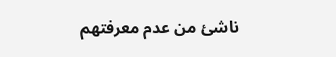ناشئ من عدم معرفتهم